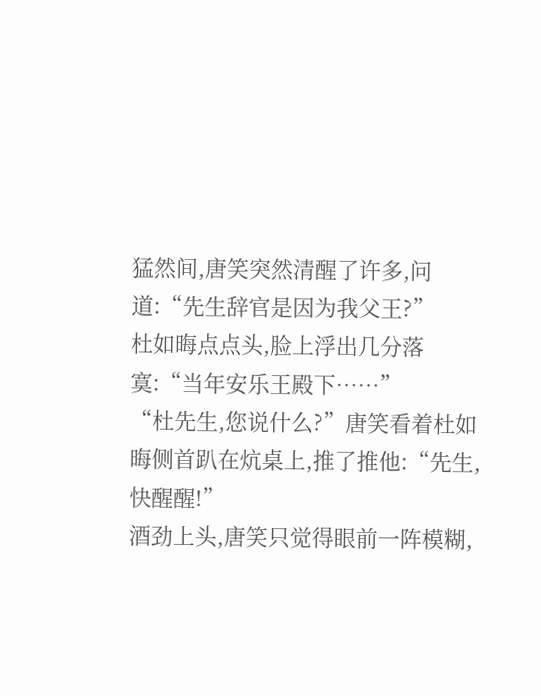猛然间,唐笑突然清醒了许多,问道:“先生辞官是因为我父王?”
杜如晦点点头,脸上浮出几分落寞:“当年安乐王殿下……”
“杜先生,您说什么?”唐笑看着杜如晦侧首趴在炕桌上,推了推他:“先生,快醒醒!”
酒劲上头,唐笑只觉得眼前一阵模糊,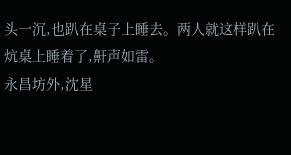头一沉,也趴在桌子上睡去。两人就这样趴在炕桌上睡着了,鼾声如雷。
永昌坊外,沈星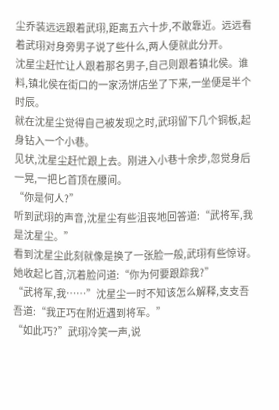尘乔装远远跟着武珝,距离五六十步,不敢靠近。远远看着武珝对身旁男子说了些什么,两人便就此分开。
沈星尘赶忙让人跟着那名男子,自己则跟着镇北侯。谁料,镇北侯在街口的一家汤饼店坐了下来,一坐便是半个时辰。
就在沈星尘觉得自己被发现之时,武珝留下几个铜板,起身钻入一个小巷。
见状,沈星尘赶忙跟上去。刚进入小巷十余步,忽觉身后一晃,一把匕首顶在腰间。
“你是何人?”
听到武珝的声音,沈星尘有些沮丧地回答道:“武将军,我是沈星尘。”
看到沈星尘此刻就像是换了一张脸一般,武珝有些惊讶。她收起匕首,沉着脸问道:“你为何要跟踪我?”
“武将军,我……”沈星尘一时不知该怎么解释,支支吾吾道:“我正巧在附近遇到将军。”
“如此巧?”武珝冷笑一声,说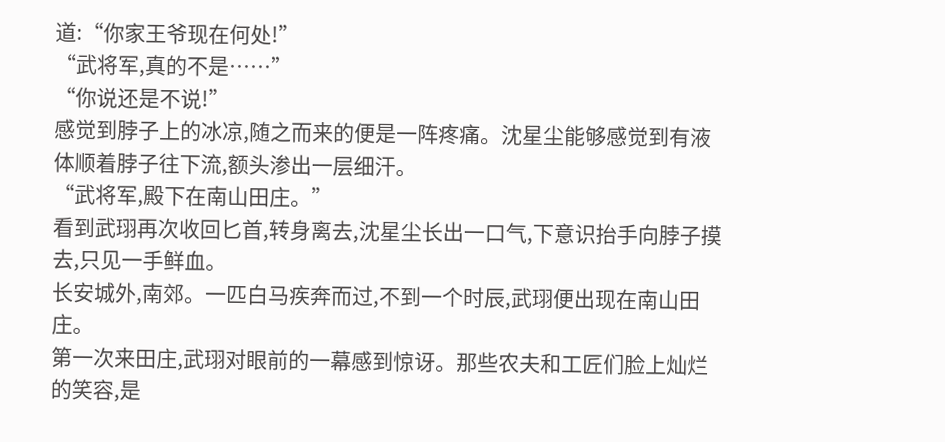道:“你家王爷现在何处!”
“武将军,真的不是……”
“你说还是不说!”
感觉到脖子上的冰凉,随之而来的便是一阵疼痛。沈星尘能够感觉到有液体顺着脖子往下流,额头渗出一层细汗。
“武将军,殿下在南山田庄。”
看到武珝再次收回匕首,转身离去,沈星尘长出一口气,下意识抬手向脖子摸去,只见一手鲜血。
长安城外,南郊。一匹白马疾奔而过,不到一个时辰,武珝便出现在南山田庄。
第一次来田庄,武珝对眼前的一幕感到惊讶。那些农夫和工匠们脸上灿烂的笑容,是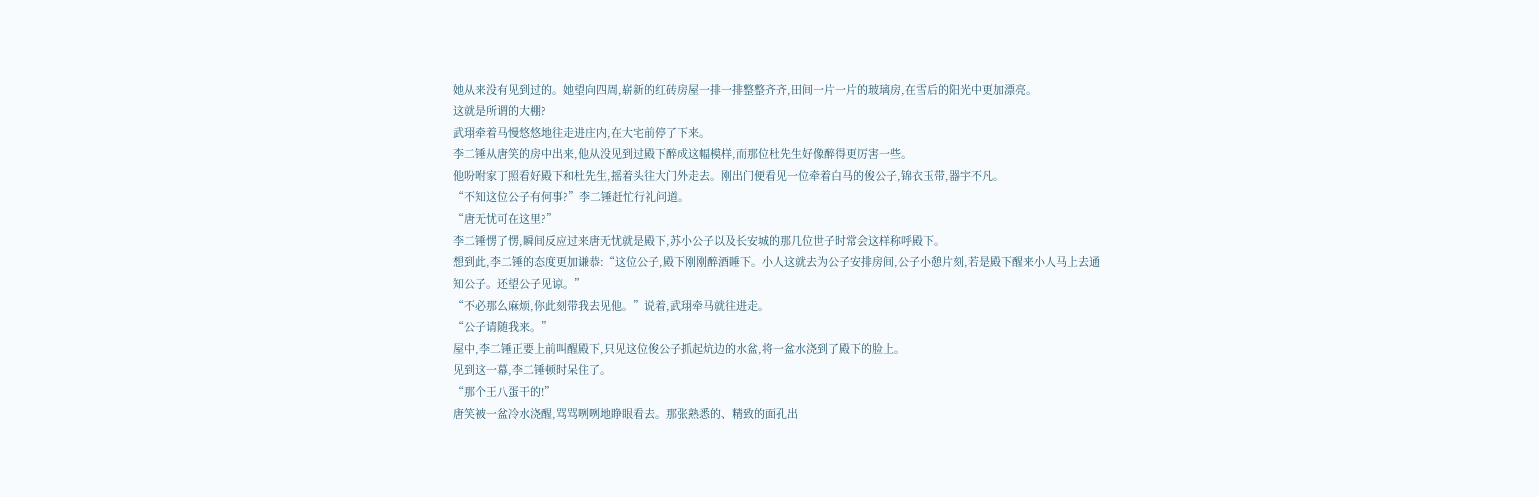她从来没有见到过的。她望向四周,崭新的红砖房屋一排一排整整齐齐,田间一片一片的玻璃房,在雪后的阳光中更加漂亮。
这就是所谓的大棚?
武珝牵着马慢悠悠地往走进庄内,在大宅前停了下来。
李二锤从唐笑的房中出来,他从没见到过殿下醉成这幅模样,而那位杜先生好像醉得更厉害一些。
他吩咐家丁照看好殿下和杜先生,摇着头往大门外走去。刚出门便看见一位牵着白马的俊公子,锦衣玉带,器宇不凡。
“不知这位公子有何事?”李二锤赶忙行礼问道。
“唐无忧可在这里?”
李二锤愣了愣,瞬间反应过来唐无忧就是殿下,苏小公子以及长安城的那几位世子时常会这样称呼殿下。
想到此,李二锤的态度更加谦恭:“这位公子,殿下刚刚醉酒睡下。小人这就去为公子安排房间,公子小憩片刻,若是殿下醒来小人马上去通知公子。还望公子见谅。”
“不必那么麻烦,你此刻带我去见他。”说着,武珝牵马就往进走。
“公子请随我来。”
屋中,李二锤正要上前叫醒殿下,只见这位俊公子抓起炕边的水盆,将一盆水浇到了殿下的脸上。
见到这一幕,李二锤顿时呆住了。
“那个王八蛋干的!”
唐笑被一盆冷水浇醒,骂骂咧咧地睁眼看去。那张熟悉的、精致的面孔出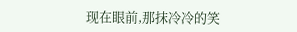现在眼前,那抹冷冷的笑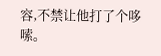容,不禁让他打了个哆嗦。